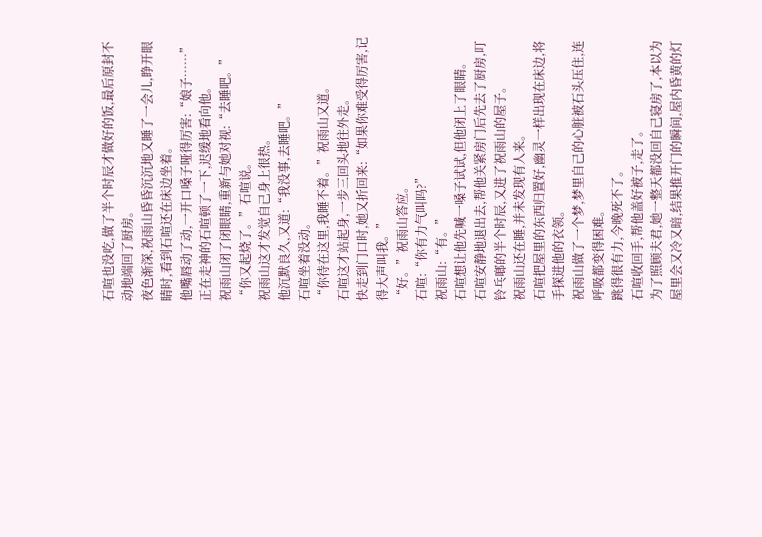石喧也没吃,做了半个时辰才做好的饭,最后原封不动地端回了厨房。
夜色渐深,祝雨山昏昏沉沉地又睡了一会儿,睁开眼睛时,看到石喧还在床边坐着。
他嘴唇动了动,一开口嗓子哑得厉害:“娘子……”
正在走神的石喧顿了一下,迟缓地看向他。
祝雨山闭了闭眼睛,重新与她对视:“去睡吧。”
“你又起烧了。”石喧说。
祝雨山这才发觉自己身上很热。
他沉默良久,又道:“我没事,去睡吧。”
石喧坐着没动。
“你待在这里,我睡不着。”祝雨山又道。
石喧这才站起身,一步三回头地往外走。
快走到门口时,她又折回来:“如果你难受得厉害,记得大声叫我。”
“好。”祝雨山答应。
石喧:“你有力气叫吗?”
祝雨山:“有。”
石喧想让他先喊一嗓子试试,但他闭上了眼睛。
石喧安静地退出去,帮他关紧房门后先去了厨房,叮铃乓啷的半个时辰,又进了祝雨山的屋子。
祝雨山还在睡,并未发现有人来。
石喧把屋里的东西归置好,幽灵一样出现在床边,将手探进他的衣领。
祝雨山做了一个梦,梦里自己的心脏被石头压住,连呼吸都变得困难。
跳得很有力,今晚死不了。
石喧收回手,帮他盖好被子,走了。
为了照顾夫君,她一整天都没回自己寝房了,本以为屋里会又冷又暗,结果推开门的瞬间,屋内昏黄的灯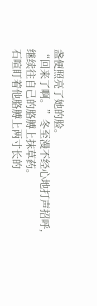盏便照亮了她的脸。
“回来了啊。”冬至漫不经心地打声招呼,继续往自己的胳膊上抹草药。
石喧盯着他胳膊上两寸长的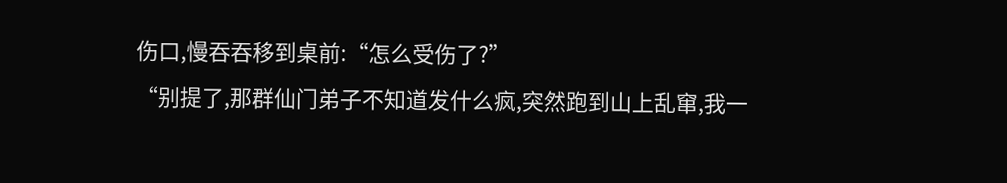伤口,慢吞吞移到桌前:“怎么受伤了?”
“别提了,那群仙门弟子不知道发什么疯,突然跑到山上乱窜,我一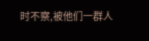时不察,被他们一群人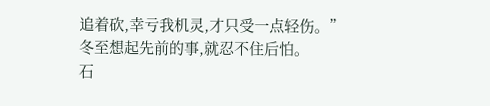追着砍,幸亏我机灵,才只受一点轻伤。”
冬至想起先前的事,就忍不住后怕。
石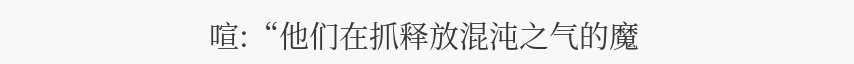喧:“他们在抓释放混沌之气的魔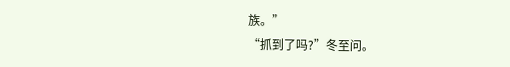族。”
“抓到了吗?”冬至问。